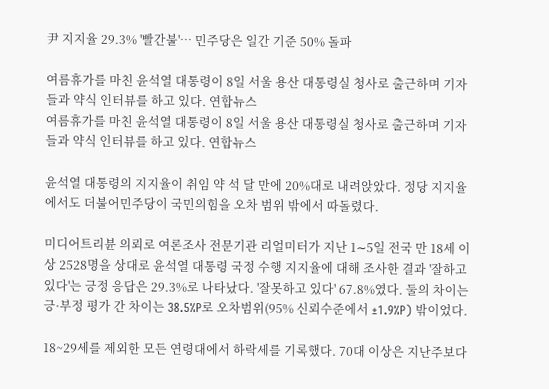尹 지지율 29.3% '빨간불'… 민주당은 일간 기준 50% 돌파

여름휴가를 마친 윤석열 대통령이 8일 서울 용산 대통령실 청사로 출근하며 기자들과 약식 인터뷰를 하고 있다. 연합뉴스
여름휴가를 마친 윤석열 대통령이 8일 서울 용산 대통령실 청사로 출근하며 기자들과 약식 인터뷰를 하고 있다. 연합뉴스

윤석열 대통령의 지지율이 취임 약 석 달 만에 20%대로 내려앉았다. 정당 지지율에서도 더불어민주당이 국민의힘을 오차 범위 밖에서 따돌렸다.

미디어트리뷴 의뢰로 여론조사 전문기관 리얼미터가 지난 1∼5일 전국 만 18세 이상 2528명을 상대로 윤석열 대통령 국정 수행 지지율에 대해 조사한 결과 '잘하고 있다'는 긍정 응답은 29.3%로 나타났다. '잘못하고 있다' 67.8%였다. 둘의 차이는 긍·부정 평가 간 차이는 38.5%P로 오차범위(95% 신뢰수준에서 ±1.9%P) 밖이었다.

18~29세를 제외한 모든 연령대에서 하락세를 기록했다. 70대 이상은 지난주보다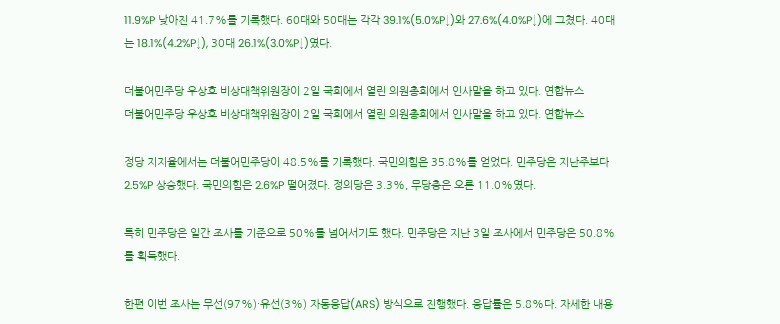11.9%P 낮아진 41.7%를 기록했다. 60대와 50대는 각각 39.1%(5.0%P↓)와 27.6%(4.0%P↓)에 그쳤다. 40대는 18.1%(4.2%P↓), 30대 26.1%(3.0%P↓)였다.

더불어민주당 우상호 비상대책위원장이 2일 국회에서 열린 의원총회에서 인사말을 하고 있다. 연합뉴스
더불어민주당 우상호 비상대책위원장이 2일 국회에서 열린 의원총회에서 인사말을 하고 있다. 연합뉴스

정당 지지율에서는 더불어민주당이 48.5%를 기록했다. 국민의힘은 35.8%를 얻었다. 민주당은 지난주보다 2.5%P 상승했다. 국민의힘은 2.6%P 떨어졌다. 정의당은 3.3%, 무당층은 오른 11.0%였다.

특히 민주당은 일간 조사를 기준으로 50%를 넘어서기도 했다. 민주당은 지난 3일 조사에서 민주당은 50.8%를 획득했다.

한편 이번 조사는 무선(97%)·유선(3%) 자동응답(ARS) 방식으로 진행했다. 응답률은 5.8%다. 자세한 내용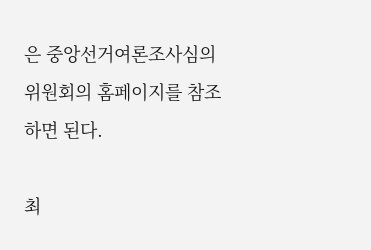은 중앙선거여론조사심의위원회의 홈페이지를 참조하면 된다.

최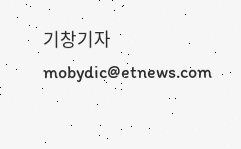기창기자 mobydic@etnews.com